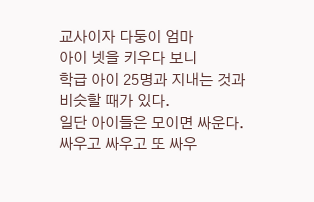교사이자 다둥이 엄마
아이 넷을 키우다 보니
학급 아이 25명과 지내는 것과
비슷할 때가 있다.
일단 아이들은 모이면 싸운다.
싸우고 싸우고 또 싸우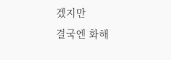겠지만
결국엔 화해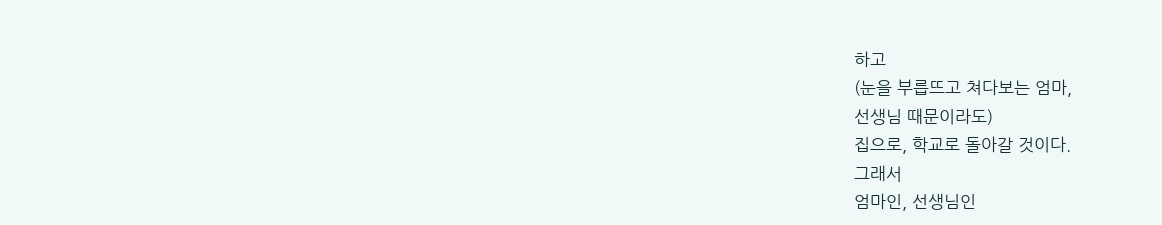하고
(눈을 부릅뜨고 쳐다보는 엄마,
선생님 때문이라도)
집으로, 학교로 돌아갈 것이다.
그래서
엄마인, 선생님인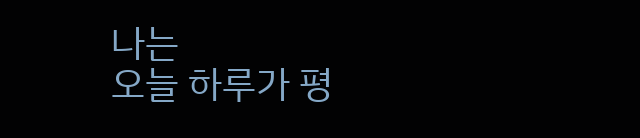나는
오늘 하루가 평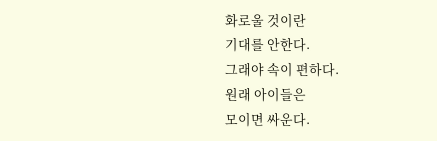화로울 것이란
기대를 안한다.
그래야 속이 편하다.
원래 아이들은
모이면 싸운다.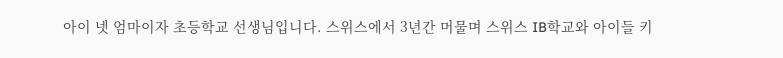아이 넷 엄마이자 초등학교 선생님입니다. 스위스에서 3년간 머물며 스위스 IB학교와 아이들 키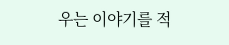우는 이야기를 적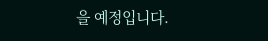을 예정입니다.